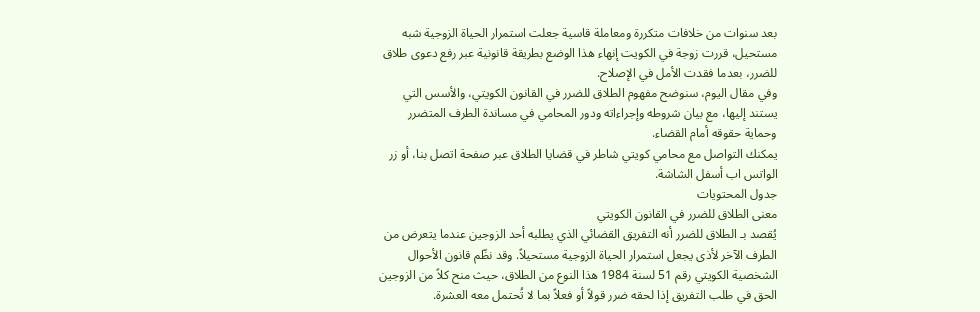بعد سنوات من خلافات متكررة ومعاملة قاسية جعلت استمرار الحياة الزوجية شبه مستحيل، قررت زوجة في الكويت إنهاء هذا الوضع بطريقة قانونية عبر رفع دعوى طلاق للضرر، بعدما فقدت الأمل في الإصلاح.
وفي مقال اليوم، سنوضح مفهوم الطلاق للضرر في القانون الكويتي، والأسس التي يستند إليها، مع بيان شروطه وإجراءاته ودور المحامي في مساندة الطرف المتضرر وحماية حقوقه أمام القضاء.
يمكنك التواصل مع محامي كويتي شاطر في قضايا الطلاق عبر صفحة اتصل بنا، أو زر الواتس اب أسفل الشاشة.
جدول المحتويات
معنى الطلاق للضرر في القانون الكويتي
يُقصد بـ الطلاق للضرر أنه التفريق القضائي الذي يطلبه أحد الزوجين عندما يتعرض من الطرف الآخر لأذى يجعل استمرار الحياة الزوجية مستحيلاً. وقد نظّم قانون الأحوال الشخصية الكويتي رقم 51 لسنة 1984 هذا النوع من الطلاق، حيث منح كلاً من الزوجين الحق في طلب التفريق إذا لحقه ضرر قولاً أو فعلاً بما لا تُحتمل معه العشرة.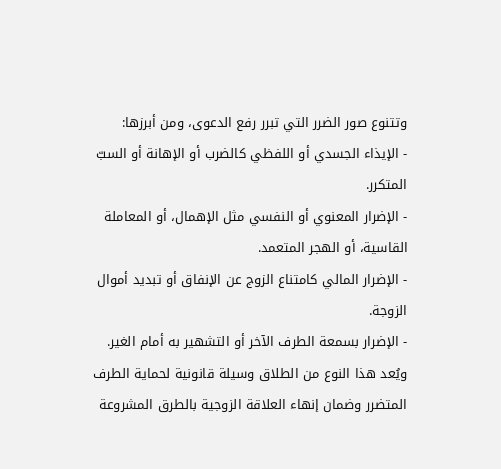وتتنوع صور الضرر التي تبرر رفع الدعوى، ومن أبرزها:
- الإيذاء الجسدي أو اللفظي كالضرب أو الإهانة أو السبّ المتكرر.
- الإضرار المعنوي أو النفسي مثل الإهمال، أو المعاملة القاسية، أو الهجر المتعمد.
- الإضرار المالي كامتناع الزوج عن الإنفاق أو تبديد أموال الزوجة.
- الإضرار بسمعة الطرف الآخر أو التشهير به أمام الغير.
ويُعد هذا النوع من الطلاق وسيلة قانونية لحماية الطرف المتضرر وضمان إنهاء العلاقة الزوجية بالطرق المشروعة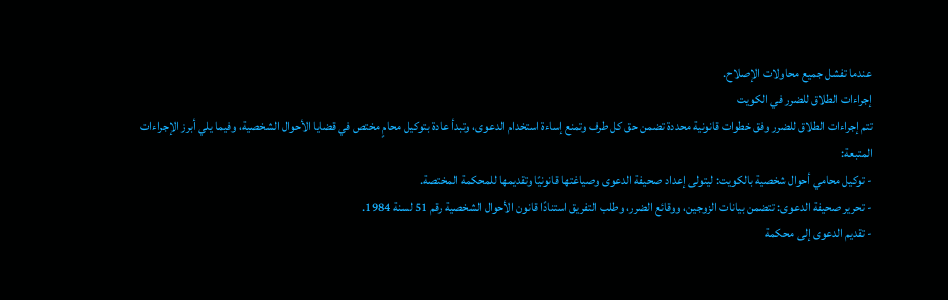عندما تفشل جميع محاولات الإصلاح.
إجراءات الطلاق للضرر في الكويت
تتم إجراءات الطلاق للضرر وفق خطوات قانونية محددة تضمن حق كل طرف وتمنع إساءة استخدام الدعوى، وتبدأ عادة بتوكيل محامٍ مختص في قضايا الأحوال الشخصية، وفيما يلي أبرز الإجراءات المتبعة:
- توكيل محامي أحوال شخصية بالكويت: ليتولى إعداد صحيفة الدعوى وصياغتها قانونيًا وتقديمها للمحكمة المختصة.
- تحرير صحيفة الدعوى: تتضمن بيانات الزوجين، ووقائع الضرر، وطلب التفريق استنادًا قانون الأحوال الشخصية رقم 51 لسنة 1984.
- تقديم الدعوى إلى محكمة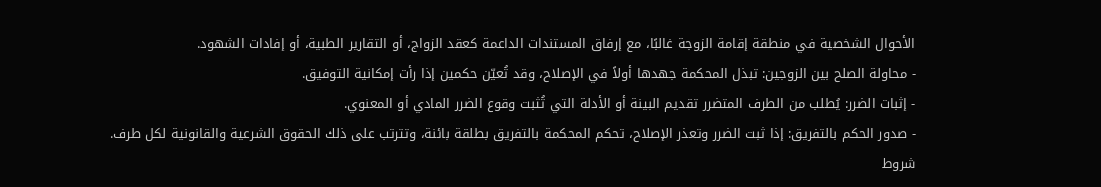الأحوال الشخصية في منطقة إقامة الزوجة غالبًا، مع إرفاق المستندات الداعمة كعقد الزواج، أو التقارير الطبية، أو إفادات الشهود.
- محاولة الصلح بين الزوجين: تبذل المحكمة جهدها أولاً في الإصلاح، وقد تُعيّن حكمين إذا رأت إمكانية التوفيق.
- إثبات الضرر: يُطلب من الطرف المتضرر تقديم البينة أو الأدلة التي تُثبت وقوع الضرر المادي أو المعنوي.
- صدور الحكم بالتفريق: إذا ثبت الضرر وتعذر الإصلاح، تحكم المحكمة بالتفريق بطلقة بائنة، وتترتب على ذلك الحقوق الشرعية والقانونية لكل طرف.
شروط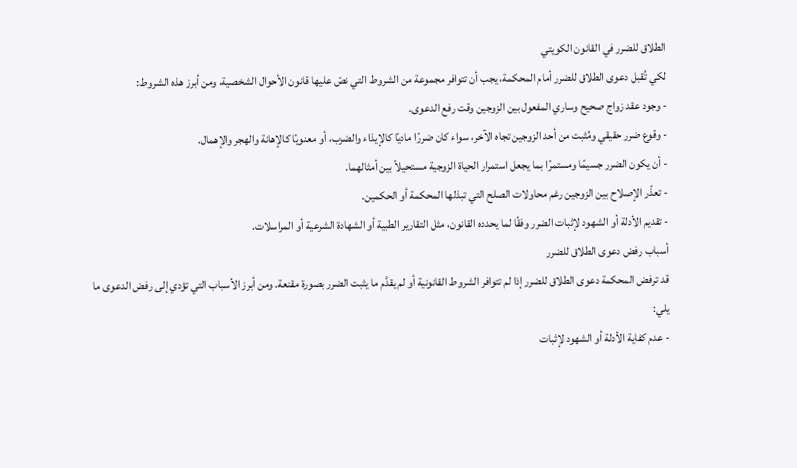الطلاق للضرر في القانون الكويتي
لكي تُقبل دعوى الطلاق للضرر أمام المحكمة، يجب أن تتوافر مجموعة من الشروط التي نصّ عليها قانون الأحوال الشخصية، ومن أبرز هذه الشروط:
- وجود عقد زواج صحيح وساري المفعول بين الزوجين وقت رفع الدعوى.
- وقوع ضرر حقيقي ومُثبت من أحد الزوجين تجاه الآخر، سواء كان ضررًا ماديًا كالإيذاء والضرب، أو معنويًا كالإهانة والهجر والإهمال.
- أن يكون الضرر جسيمًا ومستمرًا بما يجعل استمرار الحياة الزوجية مستحيلاً بين أمثالهما.
- تعذّر الإصلاح بين الزوجين رغم محاولات الصلح التي تبذلها المحكمة أو الحكمين.
- تقديم الأدلة أو الشهود لإثبات الضرر وفقًا لما يحدده القانون، مثل التقارير الطبية أو الشهادة الشرعية أو المراسلات.
أسباب رفض دعوى الطلاق للضرر
قد ترفض المحكمة دعوى الطلاق للضرر إذا لم تتوافر الشروط القانونية أو لم يقدَّم ما يثبت الضرر بصورة مقنعة. ومن أبرز الأسباب التي تؤدي إلى رفض الدعوى ما يلي:
- عدم كفاية الأدلة أو الشهود لإثبات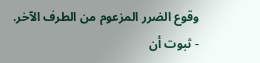وقوع الضرر المزعوم من الطرف الآخر.
- ثبوت أن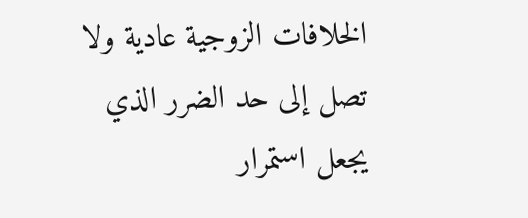الخلافات الزوجية عادية ولا تصل إلى حد الضرر الذي يجعل استمرار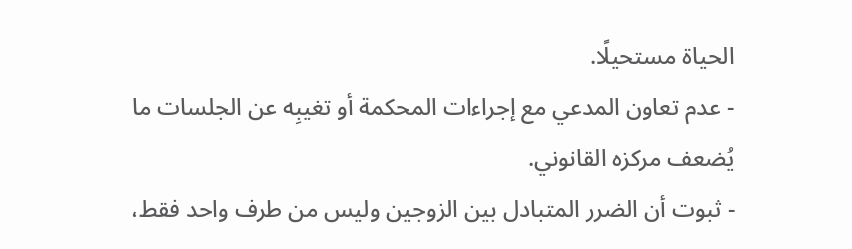الحياة مستحيلًا.
- عدم تعاون المدعي مع إجراءات المحكمة أو تغيبِه عن الجلسات ما يُضعف مركزه القانوني.
- ثبوت أن الضرر المتبادل بين الزوجين وليس من طرف واحد فقط،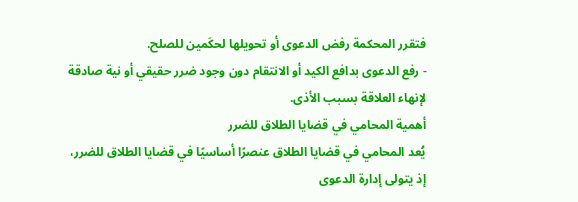فتقرر المحكمة رفض الدعوى أو تحويلها لحكَمين للصلح.
- رفع الدعوى بدافع الكيد أو الانتقام دون وجود ضرر حقيقي أو نية صادقة لإنهاء العلاقة بسبب الأذى.
أهمية المحامي في قضايا الطلاق للضرر
يُعد المحامي في قضايا الطلاق عنصرًا أساسيًا في قضايا الطلاق للضرر، إذ يتولى إدارة الدعوى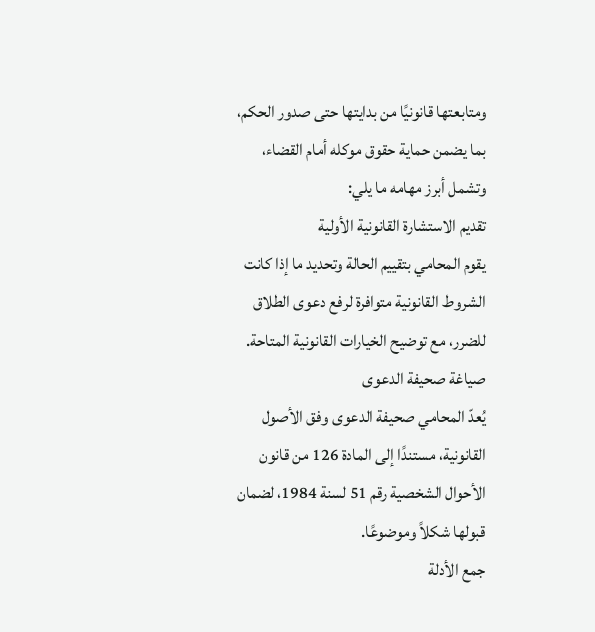ومتابعتها قانونيًا من بدايتها حتى صدور الحكم، بما يضمن حماية حقوق موكله أمام القضاء، وتشمل أبرز مهامه ما يلي:
تقديم الاستشارة القانونية الأولية
يقوم المحامي بتقييم الحالة وتحديد ما إذا كانت الشروط القانونية متوافرة لرفع دعوى الطلاق للضرر، مع توضيح الخيارات القانونية المتاحة.
صياغة صحيفة الدعوى
يُعدّ المحامي صحيفة الدعوى وفق الأصول القانونية، مستندًا إلى المادة 126 من قانون الأحوال الشخصية رقم 51 لسنة 1984، لضمان قبولها شكلاً وموضوعًا.
جمع الأدلة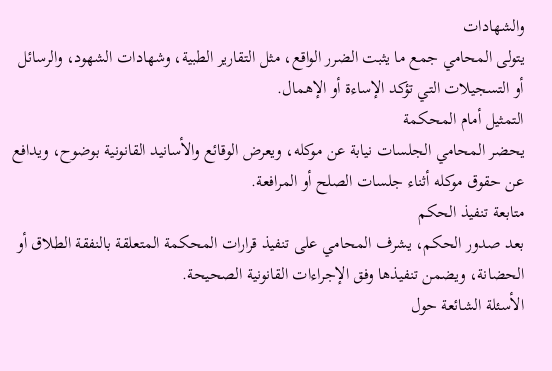والشهادات
يتولى المحامي جمع ما يثبت الضرر الواقع، مثل التقارير الطبية، وشهادات الشهود، والرسائل أو التسجيلات التي تؤكد الإساءة أو الإهمال.
التمثيل أمام المحكمة
يحضر المحامي الجلسات نيابة عن موكله، ويعرض الوقائع والأسانيد القانونية بوضوح، ويدافع عن حقوق موكله أثناء جلسات الصلح أو المرافعة.
متابعة تنفيذ الحكم
بعد صدور الحكم، يشرف المحامي على تنفيذ قرارات المحكمة المتعلقة بالنفقة الطلاق أو الحضانة، ويضمن تنفيذها وفق الإجراءات القانونية الصحيحة.
الأسئلة الشائعة حول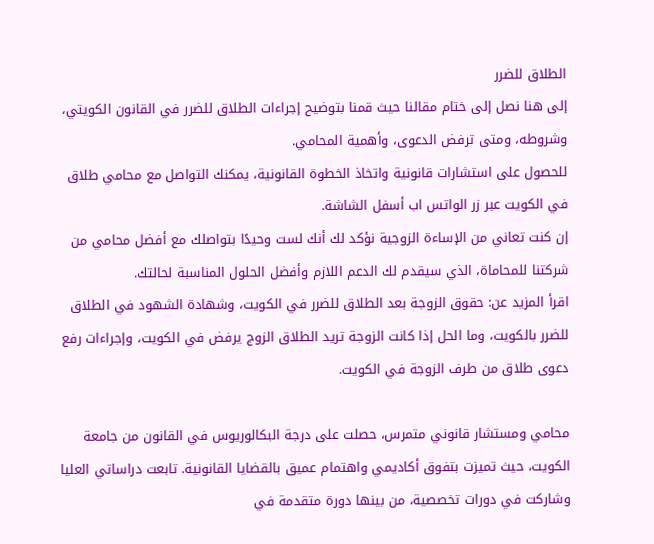الطلاق للضرر
إلى هنا نصل إلى ختام مقالنا حيث قمنا بتوضيح إجراءات الطلاق للضرر في القانون الكويتي، وشروطه، ومتى ترفض الدعوى، وأهمية المحامي.
للحصول على استشارات قانونية واتخاذ الخطوة القانونية، يمكنك التواصل مع محامي طلاق في الكويت عبر زر الواتس اب أسفل الشاشة.
إن كنت تعاني من الإساءة الزوجية نؤكد لك أنك لست وحيدًا بتواصلك مع أفضل محامي من شركتنا للمحاماة، الذي سيقدم لك الدعم اللازم وأفضل الحلول المناسبة لحالتك.
اقرأ المزيد عن: حقوق الزوجة بعد الطلاق للضرر في الكويت، وشهادة الشهود في الطلاق للضرر بالكويت، وما الحل إذا كانت الزوجة تريد الطلاق الزوج يرفض في الكويت، وإجراءات رفع دعوى طلاق من طرف الزوجة في الكويت.

محامي ومستشار قانوني متمرس، حصلت على درجة البكالوريوس في القانون من جامعة الكويت، حيث تميزت بتفوق أكاديمي واهتمام عميق بالقضايا القانونية. تابعت دراساتي العليا وشاركت في دورات تخصصية، من بينها دورة متقدمة في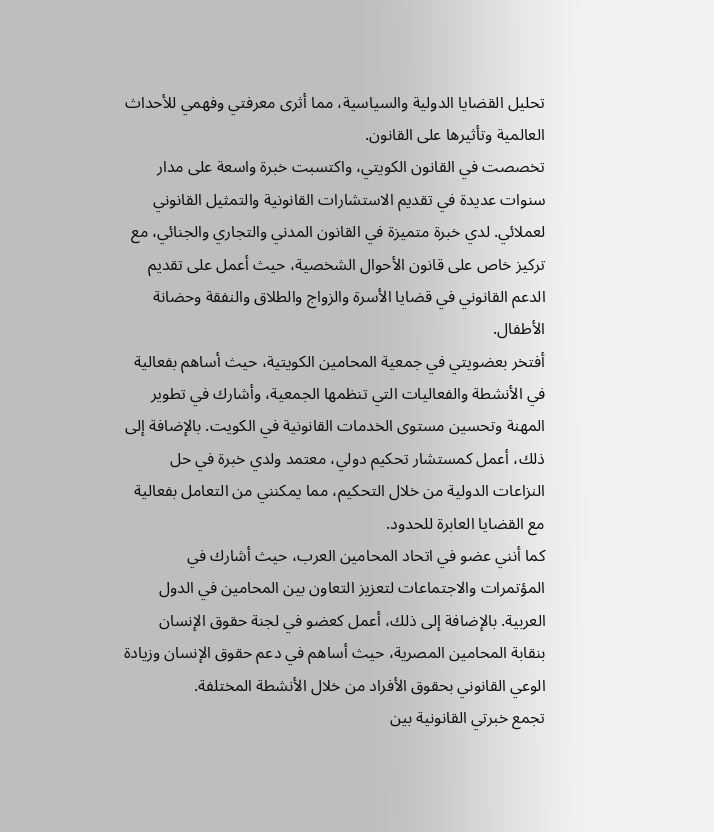تحليل القضايا الدولية والسياسية، مما أثرى معرفتي وفهمي للأحداث العالمية وتأثيرها على القانون.
تخصصت في القانون الكويتي، واكتسبت خبرة واسعة على مدار سنوات عديدة في تقديم الاستشارات القانونية والتمثيل القانوني لعملائي. لدي خبرة متميزة في القانون المدني والتجاري والجنائي، مع تركيز خاص على قانون الأحوال الشخصية، حيث أعمل على تقديم الدعم القانوني في قضايا الأسرة والزواج والطلاق والنفقة وحضانة الأطفال.
أفتخر بعضويتي في جمعية المحامين الكويتية، حيث أساهم بفعالية في الأنشطة والفعاليات التي تنظمها الجمعية، وأشارك في تطوير المهنة وتحسين مستوى الخدمات القانونية في الكويت. بالإضافة إلى ذلك، أعمل كمستشار تحكيم دولي، معتمد ولدي خبرة في حل النزاعات الدولية من خلال التحكيم، مما يمكنني من التعامل بفعالية مع القضايا العابرة للحدود.
كما أنني عضو في اتحاد المحامين العرب، حيث أشارك في المؤتمرات والاجتماعات لتعزيز التعاون بين المحامين في الدول العربية. بالإضافة إلى ذلك، أعمل كعضو في لجنة حقوق الإنسان بنقابة المحامين المصرية، حيث أساهم في دعم حقوق الإنسان وزيادة الوعي القانوني بحقوق الأفراد من خلال الأنشطة المختلفة.
تجمع خبرتي القانونية بين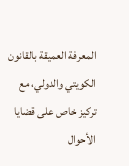المعرفة العميقة بالقانون الكويتي والدولي، مع تركيز خاص على قضايا الأحوال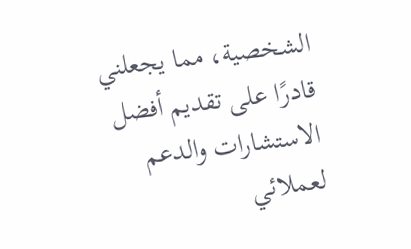الشخصية، مما يجعلني قادرًا على تقديم أفضل الاستشارات والدعم لعملائي